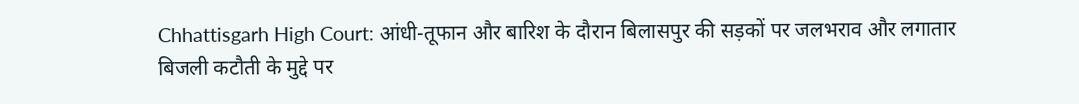Chhattisgarh High Court: आंधी-तूफान और बारिश के दौरान बिलासपुर की सड़कों पर जलभराव और लगातार बिजली कटौती के मुद्दे पर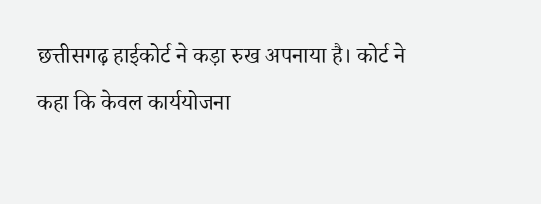छत्तीसगढ़ हाईकोर्ट ने कड़ा रुख अपनाया है। कोर्ट ने कहा कि केवल कार्ययोजना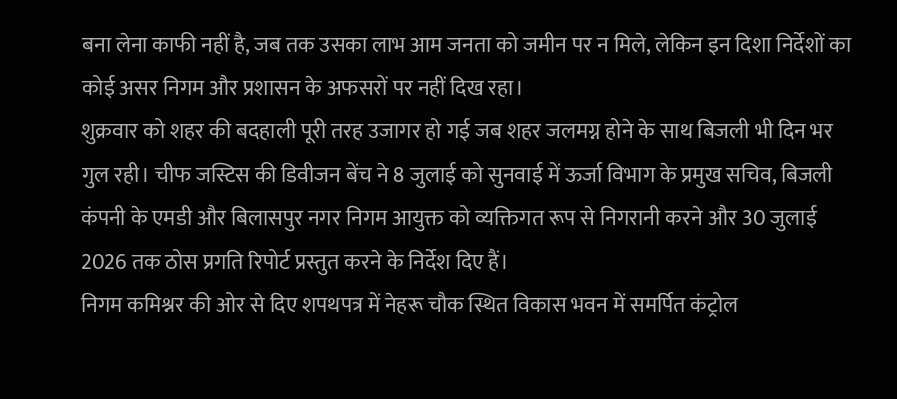बना लेना काफी नहीं है, जब तक उसका लाभ आम जनता को जमीन पर न मिले, लेकिन इन दिशा निर्देशों का कोई असर निगम और प्रशासन के अफसरों पर नहीं दिख रहा।
शुक्रवार को शहर की बदहाली पूरी तरह उजागर हो गई जब शहर जलमग्न होने के साथ बिजली भी दिन भर गुल रही। चीफ जस्टिस की डिवीजन बेंच ने 8 जुलाई को सुनवाई में ऊर्जा विभाग के प्रमुख सचिव, बिजली कंपनी के एमडी और बिलासपुर नगर निगम आयुक्त को व्यक्तिगत रूप से निगरानी करने और 30 जुलाई 2026 तक ठोस प्रगति रिपोर्ट प्रस्तुत करने के निर्देश दिए हैं।
निगम कमिश्नर की ओर से दिए शपथपत्र में नेहरू चौक स्थित विकास भवन में समर्पित कंट्रोल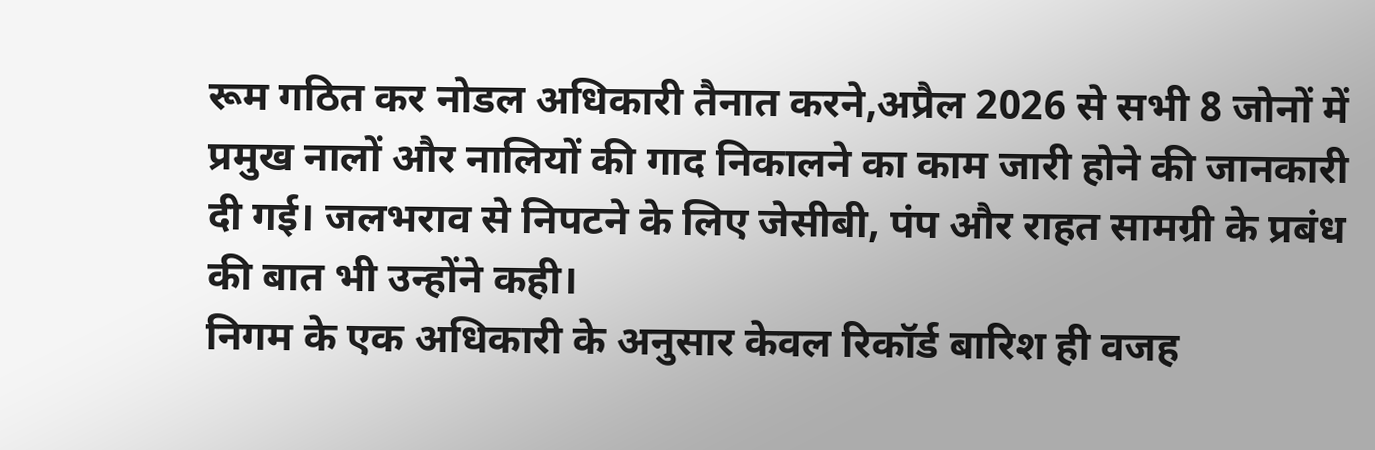रूम गठित कर नोडल अधिकारी तैनात करने,अप्रैल 2026 से सभी 8 जोनों में प्रमुख नालों और नालियों की गाद निकालने का काम जारी होने की जानकारी दी गई। जलभराव से निपटने के लिए जेसीबी, पंप और राहत सामग्री के प्रबंध की बात भी उन्होंने कही।
निगम के एक अधिकारी के अनुसार केवल रिकॉर्ड बारिश ही वजह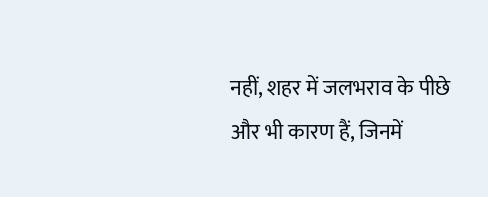नहीं, शहर में जलभराव के पीछे और भी कारण हैं, जिनमें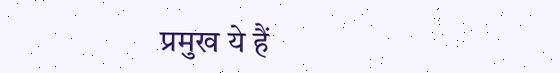प्रमुख ये हैं